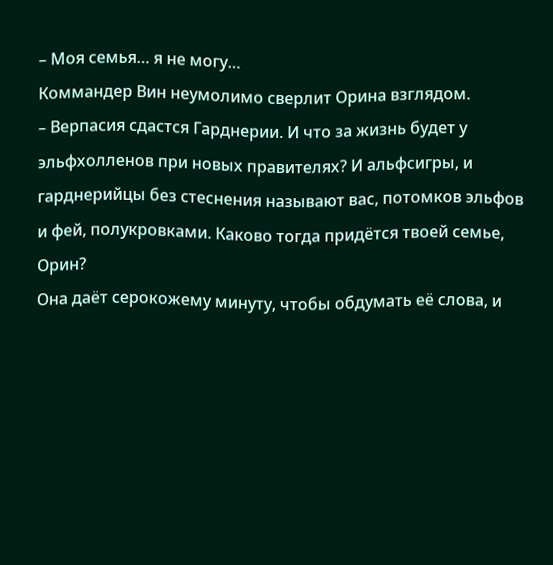– Моя семья… я не могу…
Коммандер Вин неумолимо сверлит Орина взглядом.
– Верпасия сдастся Гарднерии. И что за жизнь будет у эльфхолленов при новых правителях? И альфсигры, и гарднерийцы без стеснения называют вас, потомков эльфов и фей, полукровками. Каково тогда придётся твоей семье, Орин?
Она даёт серокожему минуту, чтобы обдумать её слова, и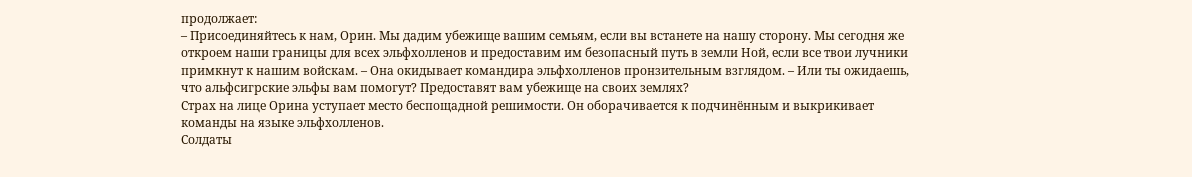продолжает:
– Присоединяйтесь к нам, Орин. Мы дадим убежище вашим семьям, если вы встанете на нашу сторону. Мы сегодня же откроем наши границы для всех эльфхолленов и предоставим им безопасный путь в земли Ной, если все твои лучники примкнут к нашим войскам. – Она окидывает командира эльфхолленов пронзительным взглядом. – Или ты ожидаешь, что альфсигрские эльфы вам помогут? Предоставят вам убежище на своих землях?
Страх на лице Орина уступает место беспощадной решимости. Он оборачивается к подчинённым и выкрикивает команды на языке эльфхолленов.
Солдаты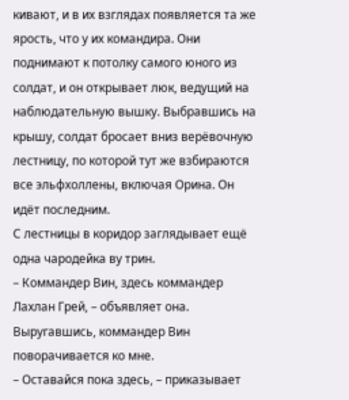кивают, и в их взглядах появляется та же ярость, что у их командира. Они поднимают к потолку самого юного из солдат, и он открывает люк, ведущий на наблюдательную вышку. Выбравшись на крышу, солдат бросает вниз верёвочную лестницу, по которой тут же взбираются все эльфхоллены, включая Орина. Он идёт последним.
С лестницы в коридор заглядывает ещё одна чародейка ву трин.
– Коммандер Вин, здесь коммандер Лахлан Грей, – объявляет она.
Выругавшись, коммандер Вин поворачивается ко мне.
– Оставайся пока здесь, – приказывает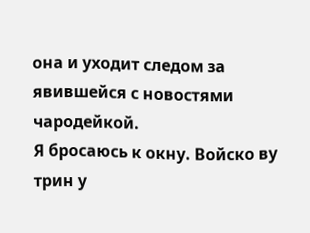она и уходит следом за явившейся с новостями чародейкой.
Я бросаюсь к окну. Войско ву трин у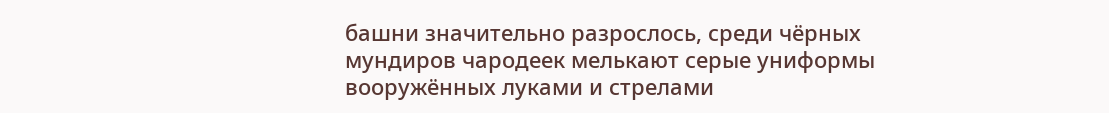башни значительно разрослось, среди чёрных мундиров чародеек мелькают серые униформы вооружённых луками и стрелами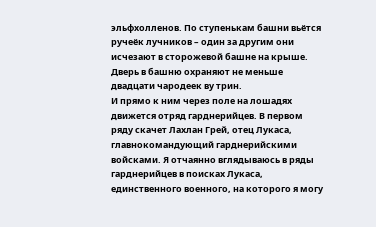эльфхолленов. По ступенькам башни вьётся ручеёк лучников – один за другим они исчезают в сторожевой башне на крыше. Дверь в башню охраняют не меньше двадцати чародеек ву трин.
И прямо к ним через поле на лошадях движется отряд гарднерийцев. В первом ряду скачет Лахлан Грей, отец Лукаса, главнокомандующий гарднерийскими войсками. Я отчаянно вглядываюсь в ряды гарднерийцев в поисках Лукаса, единственного военного, на которого я могу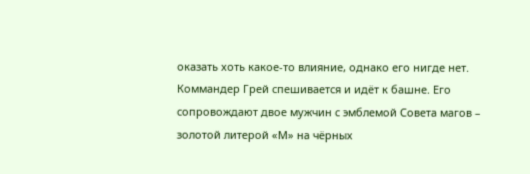оказать хоть какое-то влияние, однако его нигде нет.
Коммандер Грей спешивается и идёт к башне. Его сопровождают двое мужчин с эмблемой Совета магов – золотой литерой «М» на чёрных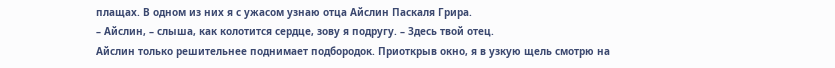плащах. В одном из них я с ужасом узнаю отца Айслин Паскаля Грира.
– Айслин, – слыша, как колотится сердце, зову я подругу. – Здесь твой отец.
Айслин только решительнее поднимает подбородок. Приоткрыв окно, я в узкую щель смотрю на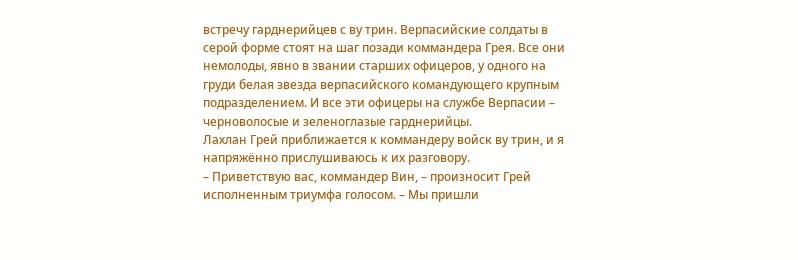встречу гарднерийцев с ву трин. Верпасийские солдаты в серой форме стоят на шаг позади коммандера Грея. Все они немолоды, явно в звании старших офицеров, у одного на груди белая звезда верпасийского командующего крупным подразделением. И все эти офицеры на службе Верпасии – черноволосые и зеленоглазые гарднерийцы.
Лахлан Грей приближается к коммандеру войск ву трин, и я напряжённо прислушиваюсь к их разговору.
– Приветствую вас, коммандер Вин, – произносит Грей исполненным триумфа голосом. – Мы пришли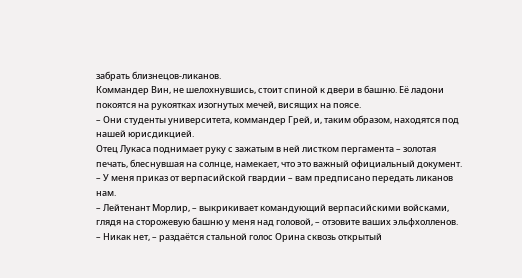забрать близнецов-ликанов.
Коммандер Вин, не шелохнувшись, стоит спиной к двери в башню. Её ладони покоятся на рукоятках изогнутых мечей, висящих на поясе.
– Они студенты университета, коммандер Грей, и, таким образом, находятся под нашей юрисдикцией.
Отец Лукаса поднимает руку с зажатым в ней листком пергамента – золотая печать, блеснувшая на солнце, намекает, что это важный официальный документ.
– У меня приказ от верпасийской гвардии – вам предписано передать ликанов нам.
– Лейтенант Морлир, – выкрикивает командующий верпасийскими войсками, глядя на сторожевую башню у меня над головой, – отзовите ваших эльфхолленов.
– Никак нет, – раздаётся стальной голос Орина сквозь открытый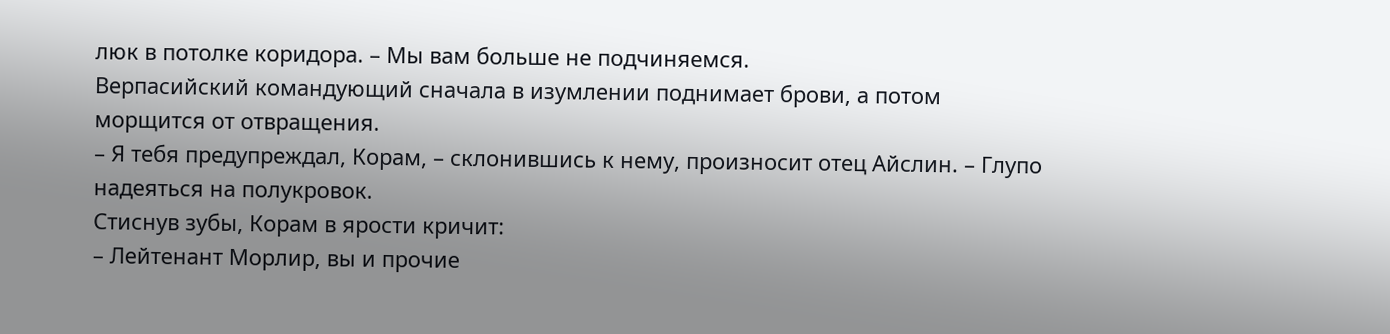люк в потолке коридора. – Мы вам больше не подчиняемся.
Верпасийский командующий сначала в изумлении поднимает брови, а потом морщится от отвращения.
– Я тебя предупреждал, Корам, – склонившись к нему, произносит отец Айслин. – Глупо надеяться на полукровок.
Стиснув зубы, Корам в ярости кричит:
– Лейтенант Морлир, вы и прочие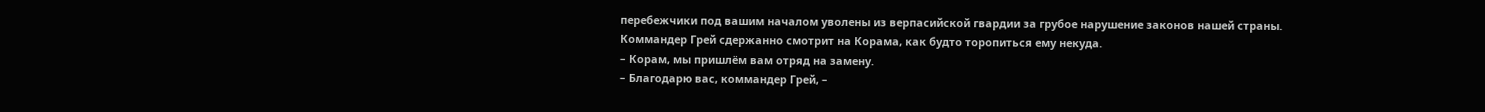перебежчики под вашим началом уволены из верпасийской гвардии за грубое нарушение законов нашей страны.
Коммандер Грей сдержанно смотрит на Корама, как будто торопиться ему некуда.
– Корам, мы пришлём вам отряд на замену.
– Благодарю вас, коммандер Грей, –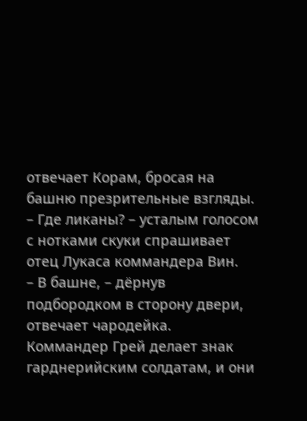отвечает Корам, бросая на башню презрительные взгляды.
– Где ликаны? – усталым голосом с нотками скуки спрашивает отец Лукаса коммандера Вин.
– В башне, – дёрнув подбородком в сторону двери, отвечает чародейка.
Коммандер Грей делает знак гарднерийским солдатам, и они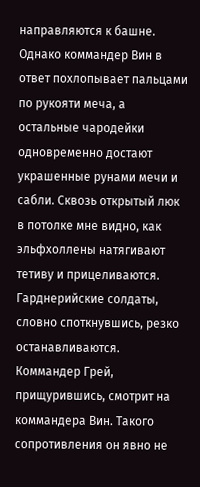направляются к башне. Однако коммандер Вин в ответ похлопывает пальцами по рукояти меча, а остальные чародейки одновременно достают украшенные рунами мечи и сабли. Сквозь открытый люк в потолке мне видно, как эльфхоллены натягивают тетиву и прицеливаются.
Гарднерийские солдаты, словно споткнувшись, резко останавливаются.
Коммандер Грей, прищурившись, смотрит на коммандера Вин. Такого сопротивления он явно не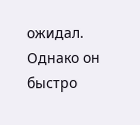ожидал. Однако он быстро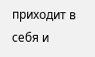приходит в себя и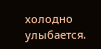холодно улыбается.